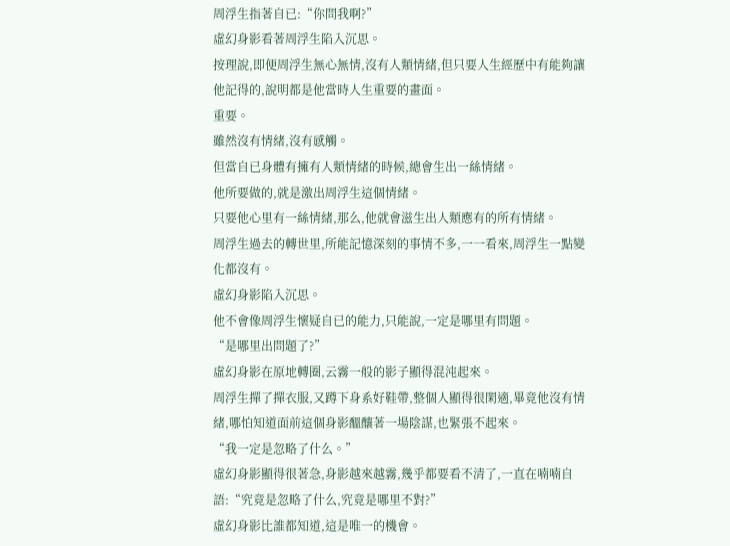周浮生指著自已:“你問我啊?”
虛幻身影看著周浮生陷入沉思。
按理說,即便周浮生無心無情,沒有人類情緒,但只要人生經歷中有能夠讓他記得的,說明都是他當時人生重要的畫面。
重要。
雖然沒有情緒,沒有感觸。
但當自已身體有擁有人類情緒的時候,總會生出一絲情緒。
他所要做的,就是激出周浮生這個情緒。
只要他心里有一絲情緒,那么,他就會滋生出人類應有的所有情緒。
周浮生過去的轉世里,所能記憶深刻的事情不多,一一看來,周浮生一點變化都沒有。
虛幻身影陷入沉思。
他不會像周浮生懷疑自已的能力,只能說,一定是哪里有問題。
“是哪里出問題了?”
虛幻身影在原地轉圈,云霧一般的影子顯得混沌起來。
周浮生撣了撣衣服,又蹲下身系好鞋帶,整個人顯得很閑適,畢竟他沒有情緒,哪怕知道面前這個身影醞釀著一場陰謀,也緊張不起來。
“我一定是忽略了什么。”
虛幻身影顯得很著急,身影越來越霧,幾乎都要看不清了,一直在喃喃自語:“究竟是忽略了什么,究竟是哪里不對?”
虛幻身影比誰都知道,這是唯一的機會。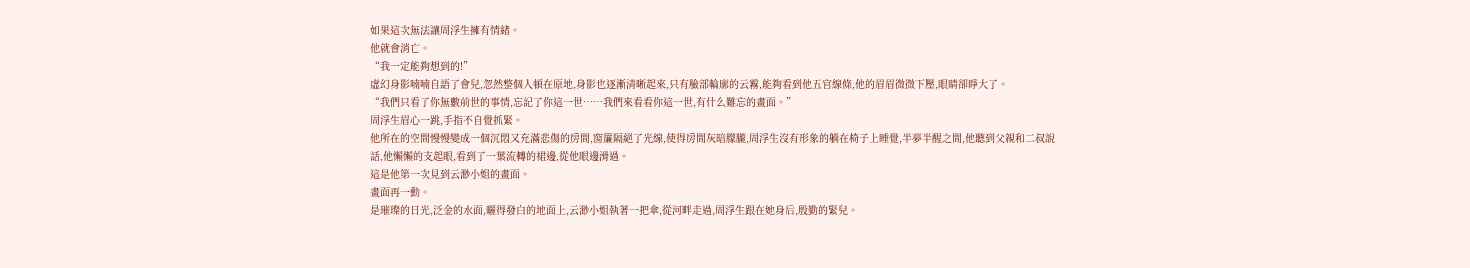如果這次無法讓周浮生擁有情緒。
他就會消亡。
“我一定能夠想到的!”
虛幻身影喃喃自語了會兒,忽然整個人頓在原地,身影也逐漸清晰起來,只有臉部輪廓的云霧,能夠看到他五官線條,他的眉眉微微下壓,眼睛卻睜大了。
“我們只看了你無數前世的事情,忘記了你這一世……我們來看看你這一世,有什么難忘的畫面。”
周浮生眉心一跳,手指不自覺抓緊。
他所在的空間慢慢變成一個沉悶又充滿悲傷的房間,窗簾隔絕了光線,使得房間灰暗朦朧,周浮生沒有形象的躺在椅子上睡覺,半夢半醒之間,他聽到父親和二叔說話,他懶懶的支起眼,看到了一葉流轉的裙邊,從他眼邊滑過。
這是他第一次見到云渺小姐的畫面。
畫面再一動。
是璀璨的日光,泛金的水面,曬得發白的地面上,云渺小姐執著一把傘,從河畔走過,周浮生跟在她身后,殷勤的緊兒。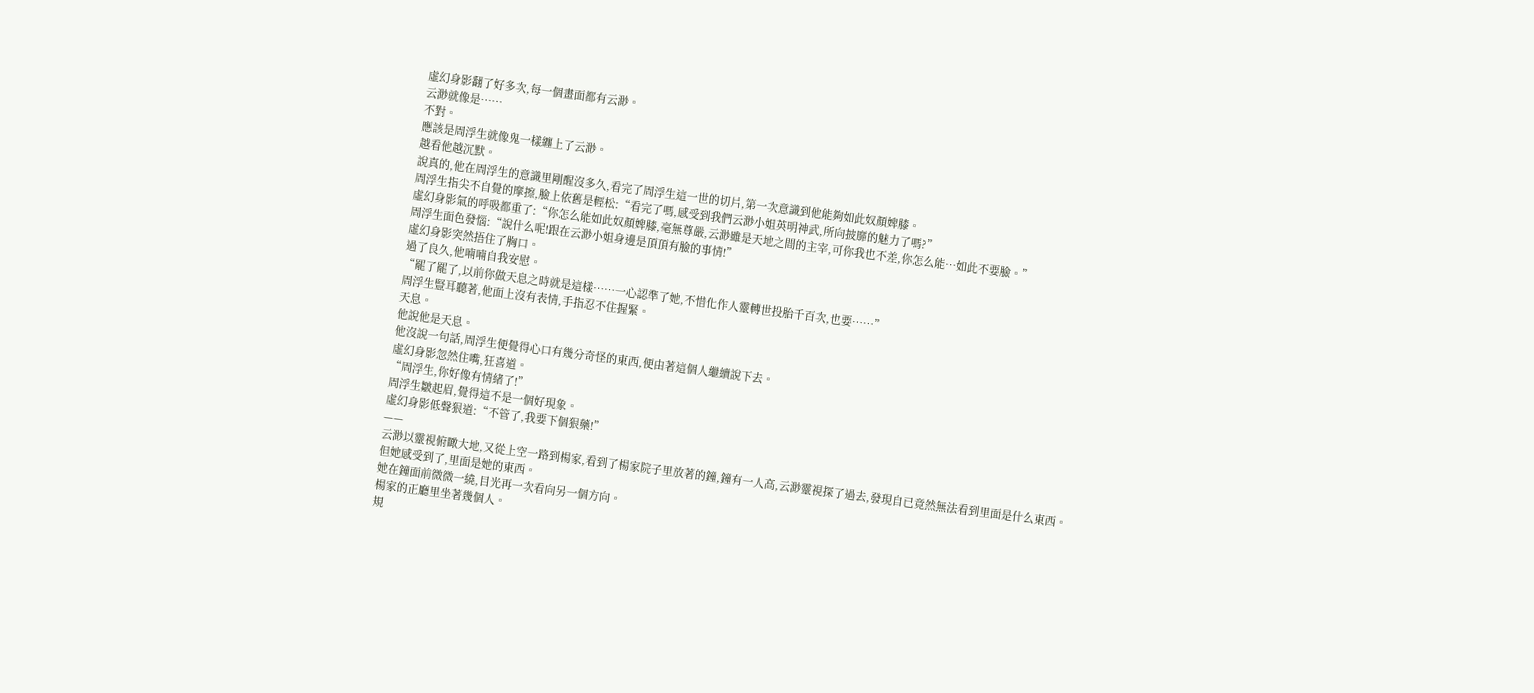虛幻身影翻了好多次,每一個畫面都有云渺。
云渺就像是……
不對。
應該是周浮生就像鬼一樣纏上了云渺。
越看他越沉默。
說真的,他在周浮生的意識里剛醒沒多久,看完了周浮生這一世的切片,第一次意識到他能夠如此奴顏婢膝。
周浮生指尖不自覺的摩擦,臉上依舊是輕松:“看完了嗎,感受到我們云渺小姐英明神武,所向披靡的魅力了嗎?”
虛幻身影氣的呼吸都重了:“你怎么能如此奴顏婢膝,毫無尊嚴,云渺雖是天地之間的主宰,可你我也不差,你怎么能…如此不要臉。”
周浮生面色發惱:“說什么呢!跟在云渺小姐身邊是頂頂有臉的事情!”
虛幻身影突然捂住了胸口。
過了良久,他喃喃自我安慰。
“罷了罷了,以前你做天息之時就是這樣……一心認準了她,不惜化作人靈轉世投胎千百次,也要……”
周浮生豎耳聽著,他面上沒有表情,手指忍不住握緊。
天息。
他說他是天息。
他沒說一句話,周浮生便覺得心口有幾分奇怪的東西,便由著這個人繼續說下去。
虛幻身影忽然住嘴,狂喜道。
“周浮生,你好像有情緒了!”
周浮生皺起眉,覺得這不是一個好現象。
虛幻身影低聲狠道:“不管了,我要下個狠藥!”
——
云渺以靈視俯瞰大地,又從上空一路到楊家,看到了楊家院子里放著的鐘,鐘有一人高,云渺靈視探了過去,發現自已竟然無法看到里面是什么東西。
但她感受到了,里面是她的東西。
她在鐘面前微微一繞,目光再一次看向另一個方向。
楊家的正廳里坐著幾個人。
規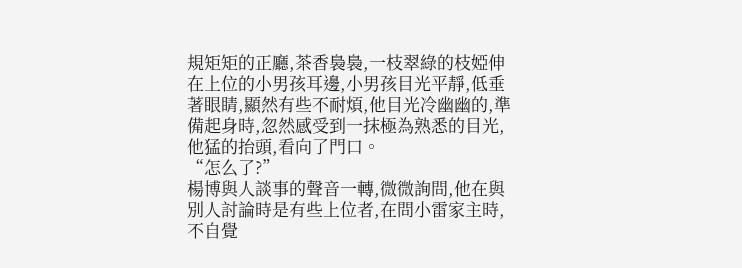規矩矩的正廳,茶香裊裊,一枝翠綠的枝婭伸在上位的小男孩耳邊,小男孩目光平靜,低垂著眼睛,顯然有些不耐煩,他目光冷幽幽的,準備起身時,忽然感受到一抹極為熟悉的目光,他猛的抬頭,看向了門口。
“怎么了?”
楊博與人談事的聲音一轉,微微詢問,他在與別人討論時是有些上位者,在問小雷家主時,不自覺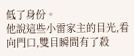低了身份。
他說這些小雷家主的目光,看向門口,雙目瞬間有了殺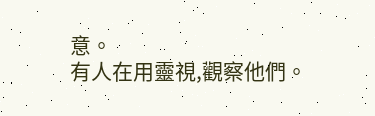意。
有人在用靈視,觀察他們。